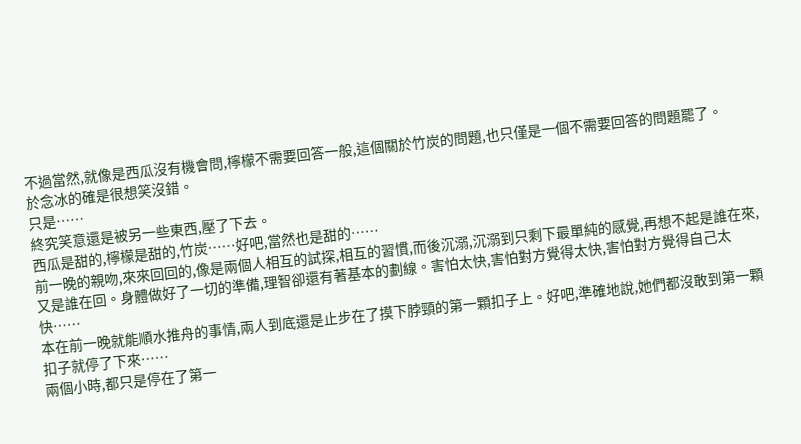不過當然,就像是西瓜沒有機會問,檸檬不需要回答一般,這個關於竹炭的問題,也只僅是一個不需要回答的問題罷了。
於念冰的確是很想笑沒錯。
只是……
終究笑意還是被另一些東西,壓了下去。
西瓜是甜的,檸檬是甜的,竹炭……好吧,當然也是甜的……
前一晚的親吻,來來回回的,像是兩個人相互的試探,相互的習慣,而後沉溺,沉溺到只剩下最單純的感覺,再想不起是誰在來,又是誰在回。身體做好了一切的準備,理智卻還有著基本的劃線。害怕太快,害怕對方覺得太快,害怕對方覺得自己太快……
本在前一晚就能順水推舟的事情,兩人到底還是止步在了摸下脖頸的第一顆扣子上。好吧,準確地說,她們都沒敢到第一顆扣子就停了下來……
兩個小時,都只是停在了第一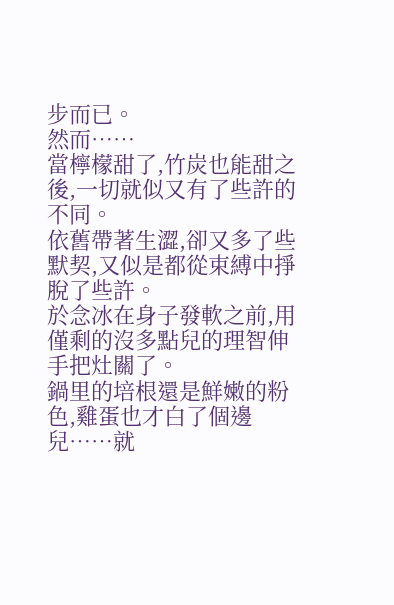步而已。
然而……
當檸檬甜了,竹炭也能甜之後,一切就似又有了些許的不同。
依舊帶著生澀,卻又多了些默契,又似是都從束縛中掙脫了些許。
於念冰在身子發軟之前,用僅剩的沒多點兒的理智伸手把灶關了。
鍋里的培根還是鮮嫩的粉色,雞蛋也才白了個邊兒……就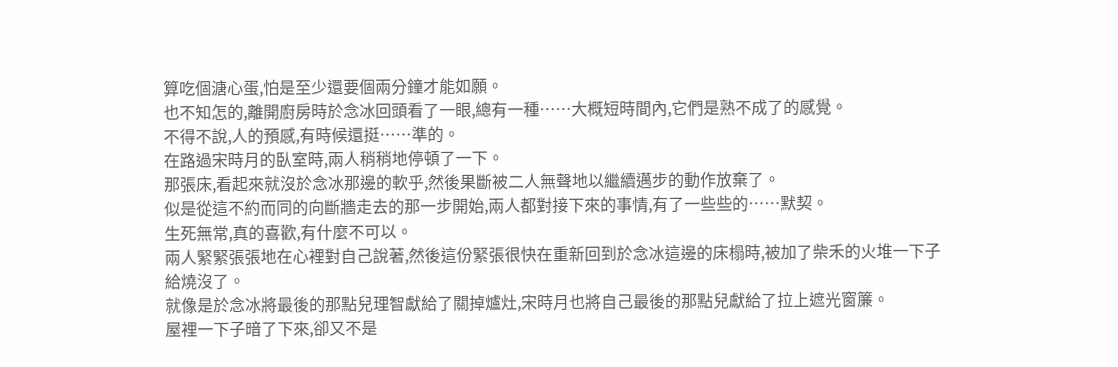算吃個溏心蛋,怕是至少還要個兩分鐘才能如願。
也不知怎的,離開廚房時於念冰回頭看了一眼,總有一種……大概短時間內,它們是熟不成了的感覺。
不得不說,人的預感,有時候還挺……準的。
在路過宋時月的臥室時,兩人稍稍地停頓了一下。
那張床,看起來就沒於念冰那邊的軟乎,然後果斷被二人無聲地以繼續邁步的動作放棄了。
似是從這不約而同的向斷牆走去的那一步開始,兩人都對接下來的事情,有了一些些的……默契。
生死無常,真的喜歡,有什麼不可以。
兩人緊緊張張地在心裡對自己說著,然後這份緊張很快在重新回到於念冰這邊的床榻時,被加了柴禾的火堆一下子給燒沒了。
就像是於念冰將最後的那點兒理智獻給了關掉爐灶,宋時月也將自己最後的那點兒獻給了拉上遮光窗簾。
屋裡一下子暗了下來,卻又不是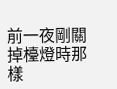前一夜剛關掉檯燈時那樣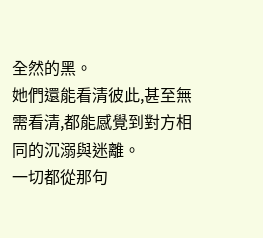全然的黑。
她們還能看清彼此,甚至無需看清,都能感覺到對方相同的沉溺與迷離。
一切都從那句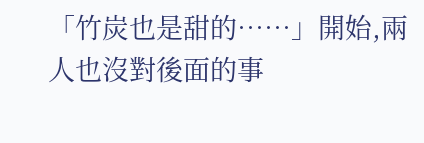「竹炭也是甜的……」開始,兩人也沒對後面的事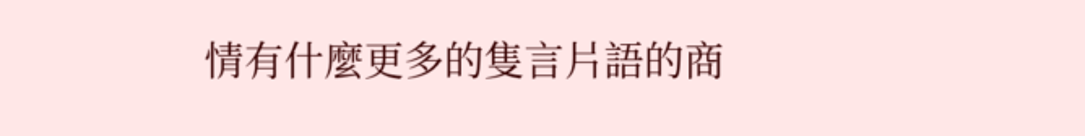情有什麼更多的隻言片語的商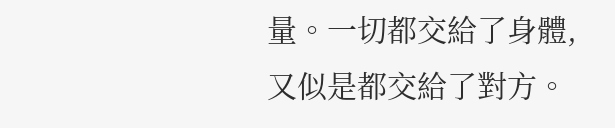量。一切都交給了身體,又似是都交給了對方。